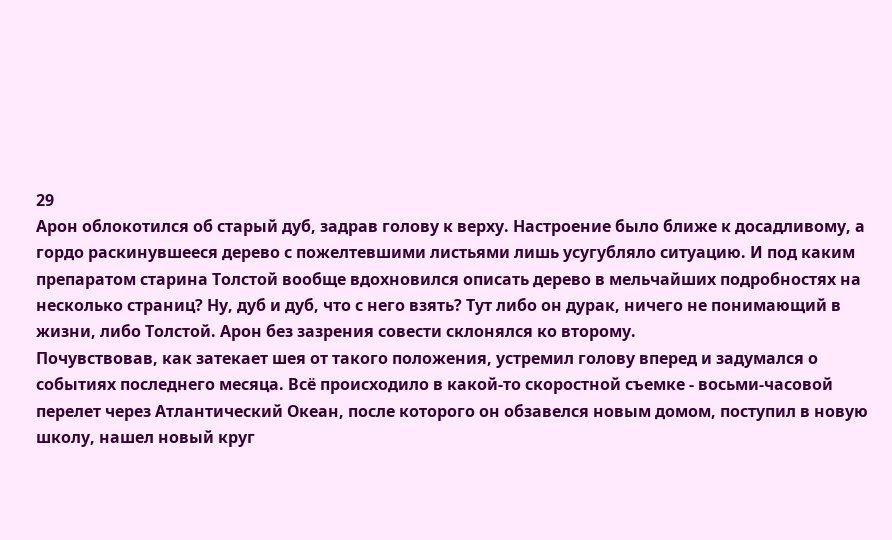29
Арон облокотился об старый дуб, задрав голову к верху. Настроение было ближе к досадливому, а гордо раскинувшееся дерево с пожелтевшими листьями лишь усугубляло ситуацию. И под каким препаратом старина Толстой вообще вдохновился описать дерево в мельчайших подробностях на несколько страниц? Ну, дуб и дуб, что с него взять? Тут либо он дурак, ничего не понимающий в жизни, либо Толстой. Арон без зазрения совести склонялся ко второму.
Почувствовав, как затекает шея от такого положения, устремил голову вперед и задумался о событиях последнего месяца. Всё происходило в какой-то скоростной съемке - восьми-часовой перелет через Атлантический Океан, после которого он обзавелся новым домом, поступил в новую школу, нашел новый круг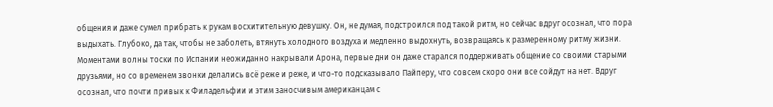общения и даже сумел прибрать к рукам восхитительную девушку. Он, не думая, подстроился под такой ритм, но сейчас вдруг осознал, что пора выдыхать. Глубоко, да так, чтобы не заболеть, втянуть холодного воздуха и медленно выдохнуть, возвращаясь к размеренному ритму жизни.
Моментами волны тоски по Испании неожиданно накрывали Арона, первые дни он даже старался поддерживать общение со своими старыми друзьями, но со временем звонки делались всё реже и реже, и что-то подсказывало Пайперу, что совсем скоро они все сойдут на нет. Вдруг осознал, что почти привык к Филадельфии и этим заносчивым американцам с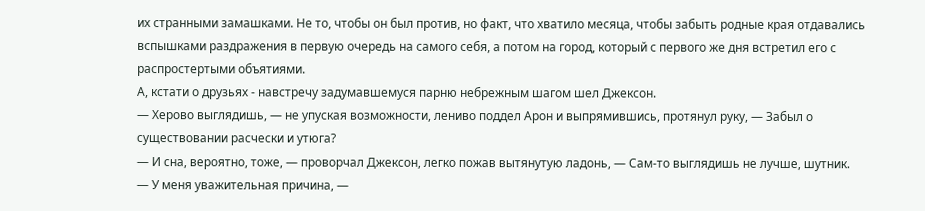их странными замашками. Не то, чтобы он был против, но факт, что хватило месяца, чтобы забыть родные края отдавались вспышками раздражения в первую очередь на самого себя, а потом на город, который с первого же дня встретил его с распростертыми объятиями.
А, кстати о друзьях - навстречу задумавшемуся парню небрежным шагом шел Джексон.
— Херово выглядишь, — не упуская возможности, лениво поддел Арон и выпрямившись, протянул руку, — Забыл о существовании расчески и утюга?
— И сна, вероятно, тоже, — проворчал Джексон, легко пожав вытянутую ладонь, — Сам-то выглядишь не лучше, шутник.
— У меня уважительная причина, —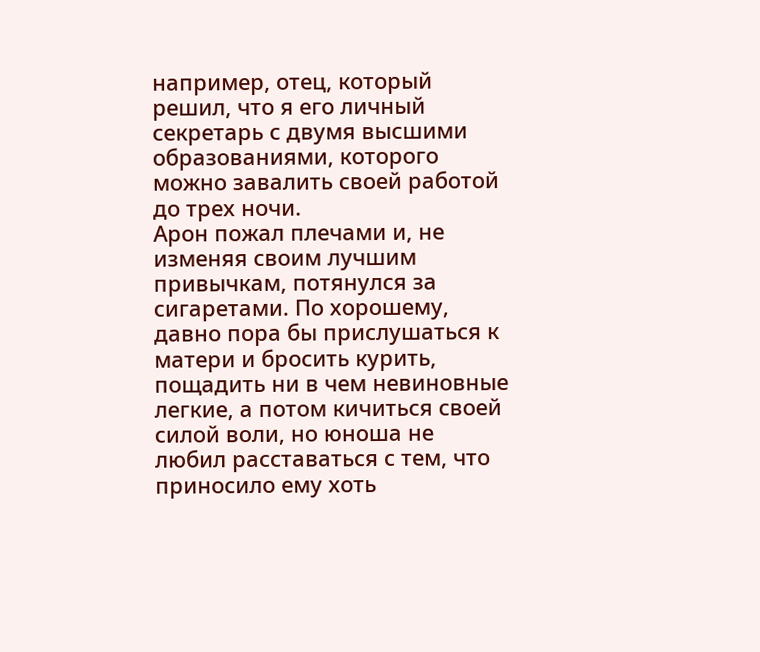например, отец, который решил, что я его личный секретарь с двумя высшими образованиями, которого можно завалить своей работой до трех ночи.
Арон пожал плечами и, не изменяя своим лучшим привычкам, потянулся за сигаретами. По хорошему, давно пора бы прислушаться к матери и бросить курить, пощадить ни в чем невиновные легкие, а потом кичиться своей силой воли, но юноша не любил расставаться с тем, что приносило ему хоть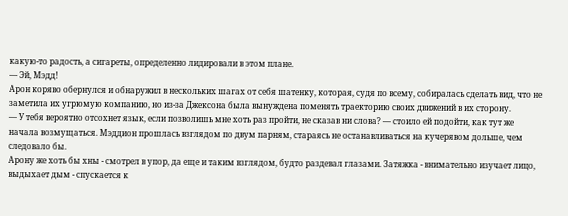какую-то радость, а сигареты, определенно лидировали в этом плане.
— Эй, Мэдд!
Арон коряво обернулся и обнаружил в нескольких шагах от себя шатенку, которая, судя по всему, собиралась сделать вид, что не заметила их угрюмую компанию, но из-за Джексона была вынуждена поменять траекторию своих движений в их сторону.
— У тебя вероятно отсохнет язык, если позволишь мне хоть раз пройти, не сказав ни слова? — стоило ей подойти, как тут же начала возмущаться. Мэддион прошлась взглядом по двум парням, стараясь не останавливаться на кучерявом дольше, чем следовало бы.
Арону же хоть бы хны - смотрел в упор, да еще и таким взглядом, будто раздевал глазами. Затяжка - внимательно изучает лицо, выдыхает дым - спускается к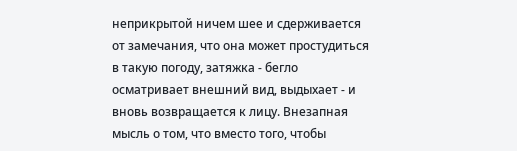неприкрытой ничем шее и сдерживается от замечания, что она может простудиться в такую погоду, затяжка - бегло осматривает внешний вид, выдыхает - и вновь возвращается к лицу. Внезапная мысль о том, что вместо того, чтобы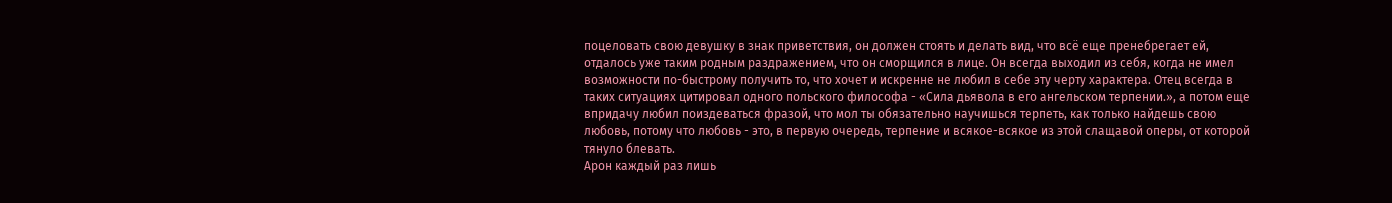поцеловать свою девушку в знак приветствия, он должен стоять и делать вид, что всё еще пренебрегает ей, отдалось уже таким родным раздражением, что он сморщился в лице. Он всегда выходил из себя, когда не имел возможности по-быстрому получить то, что хочет и искренне не любил в себе эту черту характера. Отец всегда в таких ситуациях цитировал одного польского философа - «Сила дьявола в его ангельском терпении.», а потом еще впридачу любил поиздеваться фразой, что мол ты обязательно научишься терпеть, как только найдешь свою любовь, потому что любовь - это, в первую очередь, терпение и всякое-всякое из этой слащавой оперы, от которой тянуло блевать.
Арон каждый раз лишь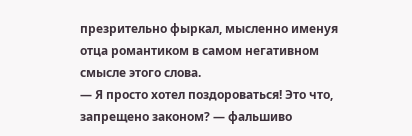презрительно фыркал, мысленно именуя отца романтиком в самом негативном смысле этого слова.
— Я просто хотел поздороваться! Это что, запрещено законом? — фальшиво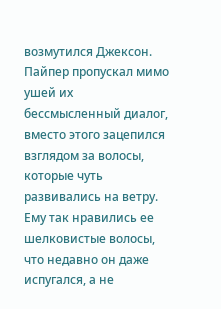возмутился Джексон.
Пайпер пропускал мимо ушей их бессмысленный диалог, вместо этого зацепился взглядом за волосы, которые чуть развивались на ветру. Ему так нравились ее шелковистые волосы, что недавно он даже испугался, а не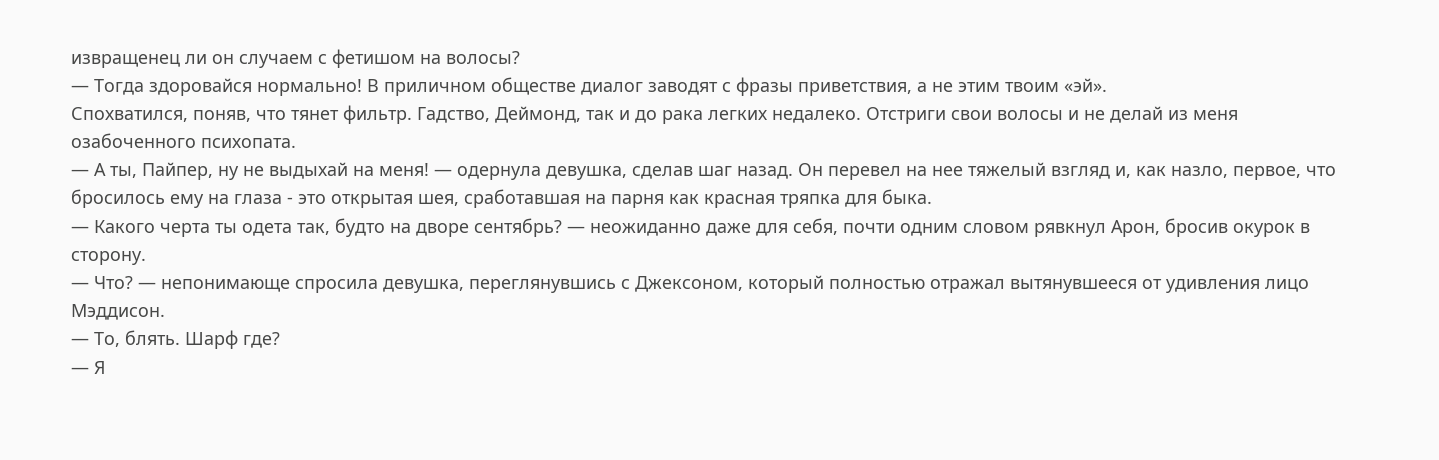извращенец ли он случаем с фетишом на волосы?
— Тогда здоровайся нормально! В приличном обществе диалог заводят с фразы приветствия, а не этим твоим «эй».
Спохватился, поняв, что тянет фильтр. Гадство, Деймонд, так и до рака легких недалеко. Отстриги свои волосы и не делай из меня озабоченного психопата.
— А ты, Пайпер, ну не выдыхай на меня! — одернула девушка, сделав шаг назад. Он перевел на нее тяжелый взгляд и, как назло, первое, что бросилось ему на глаза - это открытая шея, сработавшая на парня как красная тряпка для быка.
— Какого черта ты одета так, будто на дворе сентябрь? — неожиданно даже для себя, почти одним словом рявкнул Арон, бросив окурок в сторону.
— Что? — непонимающе спросила девушка, переглянувшись с Джексоном, который полностью отражал вытянувшееся от удивления лицо Мэддисон.
— То, блять. Шарф где?
— Я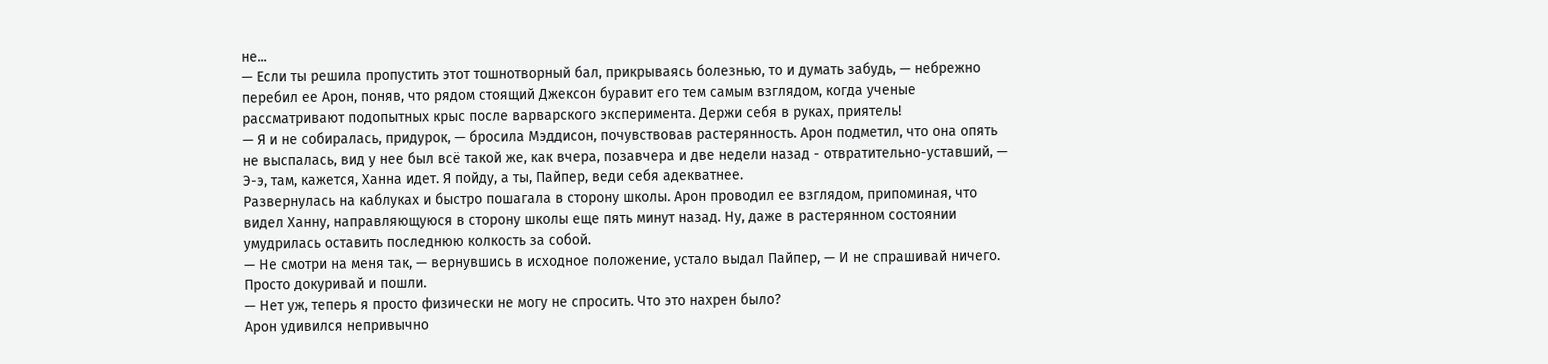не...
— Если ты решила пропустить этот тошнотворный бал, прикрываясь болезнью, то и думать забудь, — небрежно перебил ее Арон, поняв, что рядом стоящий Джексон буравит его тем самым взглядом, когда ученые рассматривают подопытных крыс после варварского эксперимента. Держи себя в руках, приятель!
— Я и не собиралась, придурок, — бросила Мэддисон, почувствовав растерянность. Арон подметил, что она опять не выспалась, вид у нее был всё такой же, как вчера, позавчера и две недели назад - отвратительно-уставший, — Э-э, там, кажется, Ханна идет. Я пойду, а ты, Пайпер, веди себя адекватнее.
Развернулась на каблуках и быстро пошагала в сторону школы. Арон проводил ее взглядом, припоминая, что видел Ханну, направляющуюся в сторону школы еще пять минут назад. Ну, даже в растерянном состоянии умудрилась оставить последнюю колкость за собой.
— Не смотри на меня так, — вернувшись в исходное положение, устало выдал Пайпер, — И не спрашивай ничего. Просто докуривай и пошли.
— Нет уж, теперь я просто физически не могу не спросить. Что это нахрен было?
Арон удивился непривычно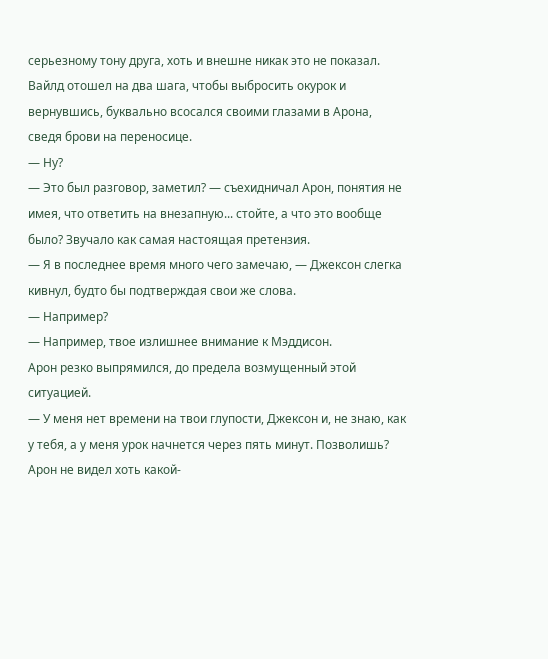серьезному тону друга, хоть и внешне никак это не показал. Вайлд отошел на два шага, чтобы выбросить окурок и вернувшись, буквально всосался своими глазами в Арона, сведя брови на переносице.
— Ну?
— Это был разговор, заметил? — съехидничал Арон, понятия не имея, что ответить на внезапную... стойте, а что это вообще было? Звучало как самая настоящая претензия.
— Я в последнее время много чего замечаю, — Джексон слегка кивнул, будто бы подтверждая свои же слова.
— Например?
— Например, твое излишнее внимание к Мэддисон.
Арон резко выпрямился, до предела возмущенный этой ситуацией.
— У меня нет времени на твои глупости, Джексон и, не знаю, как у тебя, а у меня урок начнется через пять минут. Позволишь?
Арон не видел хоть какой-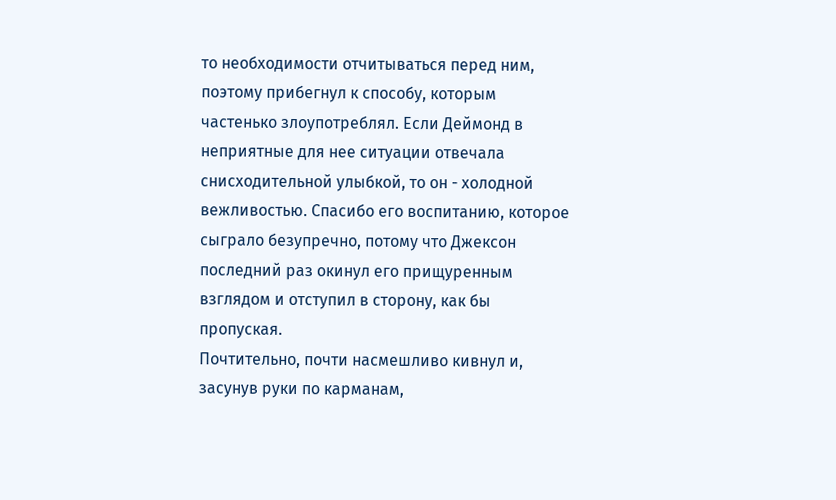то необходимости отчитываться перед ним, поэтому прибегнул к способу, которым частенько злоупотреблял. Если Деймонд в неприятные для нее ситуации отвечала снисходительной улыбкой, то он - холодной вежливостью. Спасибо его воспитанию, которое сыграло безупречно, потому что Джексон последний раз окинул его прищуренным взглядом и отступил в сторону, как бы пропуская.
Почтительно, почти насмешливо кивнул и, засунув руки по карманам,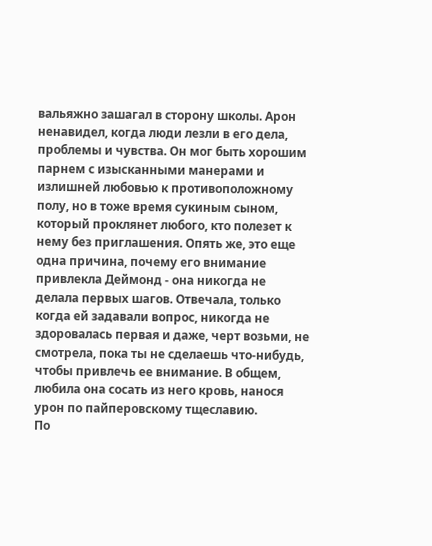вальяжно зашагал в сторону школы. Арон ненавидел, когда люди лезли в его дела, проблемы и чувства. Он мог быть хорошим парнем с изысканными манерами и излишней любовью к противоположному полу, но в тоже время сукиным сыном, который проклянет любого, кто полезет к нему без приглашения. Опять же, это еще одна причина, почему его внимание привлекла Деймонд - она никогда не делала первых шагов. Отвечала, только когда ей задавали вопрос, никогда не здоровалась первая и даже, черт возьми, не смотрела, пока ты не сделаешь что-нибудь, чтобы привлечь ее внимание. В общем, любила она сосать из него кровь, нанося урон по пайперовскому тщеславию.
По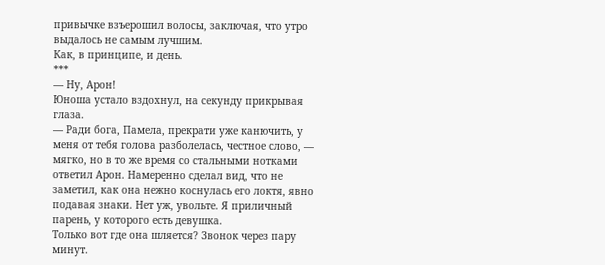привычке взъерошил волосы, заключая, что утро выдалось не самым лучшим.
Как, в принципе, и день.
***
— Ну, Арон!
Юноша устало вздохнул, на секунду прикрывая глаза.
— Ради бога, Памела, прекрати уже канючить, у меня от тебя голова разболелась, честное слово, — мягко, но в то же время со стальными нотками ответил Арон. Намеренно сделал вид, что не заметил, как она нежно коснулась его локтя, явно подавая знаки. Нет уж, увольте. Я приличный парень, у которого есть девушка.
Только вот где она шляется? Звонок через пару минут.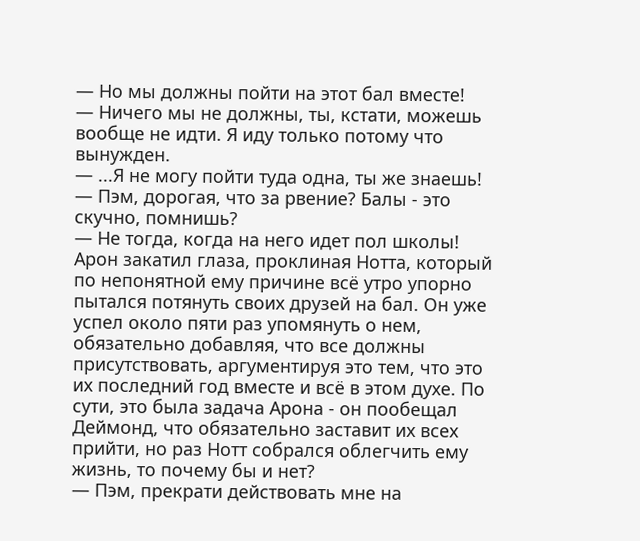— Но мы должны пойти на этот бал вместе!
— Ничего мы не должны, ты, кстати, можешь вообще не идти. Я иду только потому что вынужден.
— ...Я не могу пойти туда одна, ты же знаешь!
— Пэм, дорогая, что за рвение? Балы - это скучно, помнишь?
— Не тогда, когда на него идет пол школы!
Арон закатил глаза, проклиная Нотта, который по непонятной ему причине всё утро упорно пытался потянуть своих друзей на бал. Он уже успел около пяти раз упомянуть о нем, обязательно добавляя, что все должны присутствовать, аргументируя это тем, что это их последний год вместе и всё в этом духе. По сути, это была задача Арона - он пообещал Деймонд, что обязательно заставит их всех прийти, но раз Нотт собрался облегчить ему жизнь, то почему бы и нет?
— Пэм, прекрати действовать мне на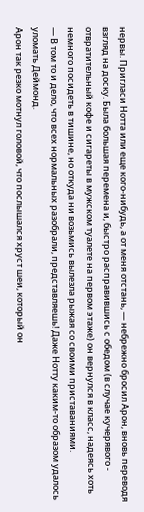нервы. Пригласи Нотта или еще кого-нибудь, а от меня отстань, — небрежно бросил Арон, вновь переводя взгляд на доску. Была большая перемена и, быстро расправившись с обедом (в случае кучерявого - отвратительный кофе и сигареты в мужском туалете на первом этаже) он вернулся в класс, надеясь хоть немного посидеть в тишине, но откуда ни возьмись вылезла рыжая со своими приставаниями.
— В том то и дело, что всех нормальных разобрали, представляешь! Даже Нотту каким-то образом удалось уломать Деймонд.
Арон так резко мотнул головой, что послышался хруст шеи, который он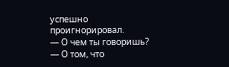успешно проигнорировал.
— О чем ты говоришь?
— О том, что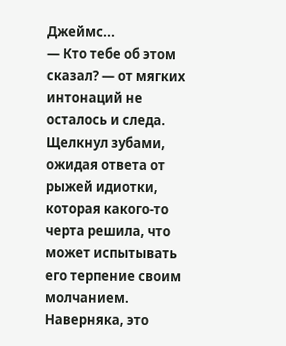Джеймс...
— Кто тебе об этом сказал? — от мягких интонаций не осталось и следа. Щелкнул зубами, ожидая ответа от рыжей идиотки, которая какого-то черта решила, что может испытывать его терпение своим молчанием. Наверняка, это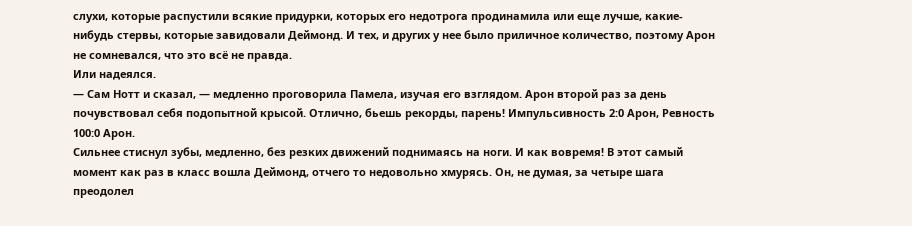слухи, которые распустили всякие придурки, которых его недотрога продинамила или еще лучше, какие-нибудь стервы, которые завидовали Деймонд. И тех, и других у нее было приличное количество, поэтому Арон не сомневался, что это всё не правда.
Или надеялся.
— Сам Нотт и сказал, — медленно проговорила Памела, изучая его взглядом. Арон второй раз за день почувствовал себя подопытной крысой. Отлично, бьешь рекорды, парень! Импульсивность 2:0 Арон, Ревность 100:0 Арон.
Сильнее стиснул зубы, медленно, без резких движений поднимаясь на ноги. И как вовремя! В этот самый момент как раз в класс вошла Деймонд, отчего то недовольно хмурясь. Он, не думая, за четыре шага преодолел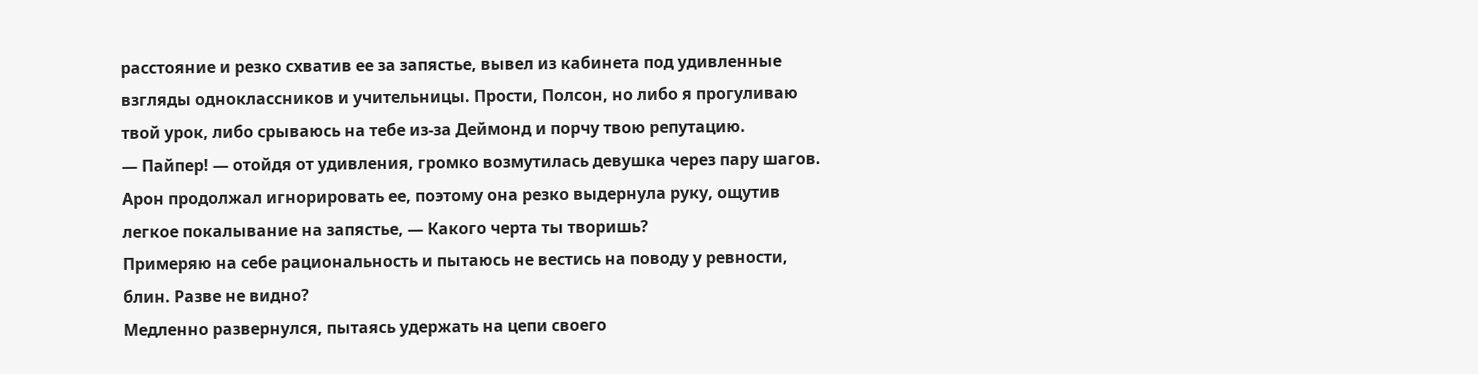расстояние и резко схватив ее за запястье, вывел из кабинета под удивленные взгляды одноклассников и учительницы. Прости, Полсон, но либо я прогуливаю твой урок, либо срываюсь на тебе из-за Деймонд и порчу твою репутацию.
— Пайпер! — отойдя от удивления, громко возмутилась девушка через пару шагов. Арон продолжал игнорировать ее, поэтому она резко выдернула руку, ощутив легкое покалывание на запястье, — Какого черта ты творишь?
Примеряю на себе рациональность и пытаюсь не вестись на поводу у ревности, блин. Разве не видно?
Медленно развернулся, пытаясь удержать на цепи своего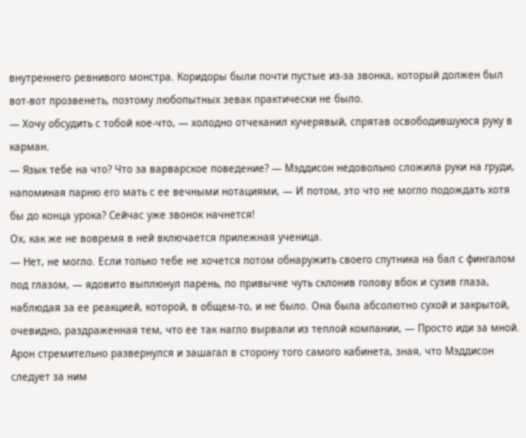внутреннего ревнивого монстра. Коридоры были почти пустые из-за звонка, который должен был вот-вот прозвенеть, поэтому любопытных зевак практически не было.
— Хочу обсудить с тобой кое-что, — холодно отчеканил кучерявый, спрятав освободившуюся руку в карман.
— Язык тебе на что? Что за варварское поведение? — Мэддисон недовольно сложила руки на груди, напоминая парню его мать с ее вечными нотациями, — И потом, это что не могло подождать хотя бы до конца урока? Сейчас уже звонок начнется!
Ох, как же не вовремя в ней включается прилежная ученица.
— Нет, не могло. Если только тебе не хочется потом обнаружить своего спутника на бал с фингалом под глазом, — ядовито выплюнул парень, по привычке чуть склонив голову вбок и сузив глаза, наблюдая за ее реакцией, которой, в общем-то, и не было. Она была абсолютно сухой и закрытой, очевидно, раздраженная тем, что ее так нагло вырвали из теплой компании, — Просто иди за мной.
Арон стремительно развернулся и зашагал в сторону того самого кабинета, зная, что Мэддисон следует за ним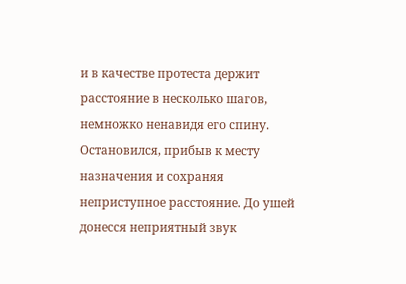и в качестве протеста держит расстояние в несколько шагов, немножко ненавидя его спину. Остановился, прибыв к месту назначения и сохраняя неприступное расстояние. До ушей донесся неприятный звук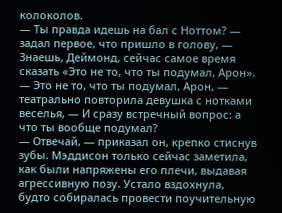колоколов.
— Ты правда идешь на бал с Ноттом? — задал первое, что пришло в голову, — Знаешь, Деймонд, сейчас самое время сказать «Это не то, что ты подумал, Арон».
— Это не то, что ты подумал, Арон, — театрально повторила девушка с нотками веселья, — И сразу встречный вопрос: а что ты вообще подумал?
— Отвечай, — приказал он, крепко стиснув зубы. Мэддисон только сейчас заметила, как были напряжены его плечи, выдавая агрессивную позу. Устало вздохнула, будто собиралась провести поучительную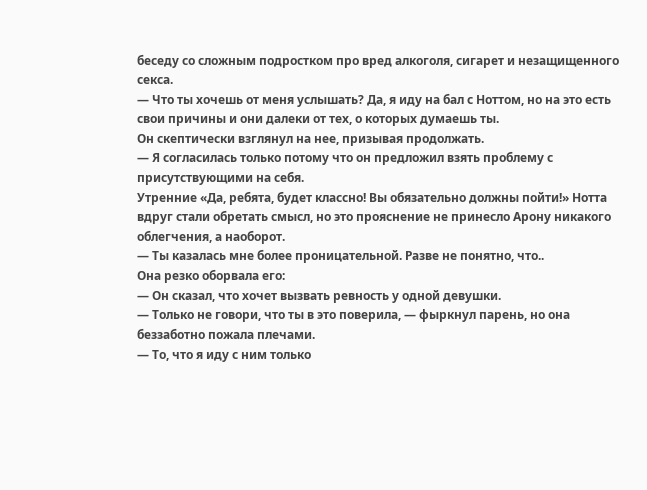беседу со сложным подростком про вред алкоголя, сигарет и незащищенного секса.
— Что ты хочешь от меня услышать? Да, я иду на бал с Ноттом, но на это есть свои причины и они далеки от тех, о которых думаешь ты.
Он скептически взглянул на нее, призывая продолжать.
— Я согласилась только потому что он предложил взять проблему с присутствующими на себя.
Утренние «Да, ребята, будет классно! Вы обязательно должны пойти!» Нотта вдруг стали обретать смысл, но это прояснение не принесло Арону никакого облегчения, а наоборот.
— Ты казалась мне более проницательной. Разве не понятно, что..
Она резко оборвала его:
— Он сказал, что хочет вызвать ревность у одной девушки.
— Только не говори, что ты в это поверила, — фыркнул парень, но она беззаботно пожала плечами.
— То, что я иду с ним только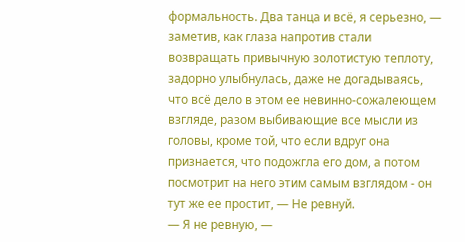формальность. Два танца и всё, я серьезно, — заметив, как глаза напротив стали возвращать привычную золотистую теплоту, задорно улыбнулась, даже не догадываясь, что всё дело в этом ее невинно-сожалеющем взгляде, разом выбивающие все мысли из головы, кроме той, что если вдруг она признается, что подожгла его дом, а потом посмотрит на него этим самым взглядом - он тут же ее простит, — Не ревнуй.
— Я не ревную, —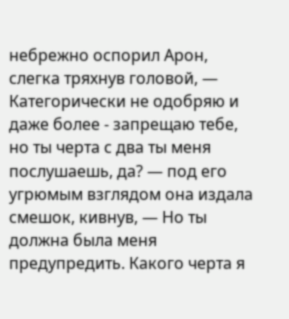небрежно оспорил Арон, слегка тряхнув головой, — Категорически не одобряю и даже более - запрещаю тебе, но ты черта с два ты меня послушаешь, да? — под его угрюмым взглядом она издала смешок, кивнув, — Но ты должна была меня предупредить. Какого черта я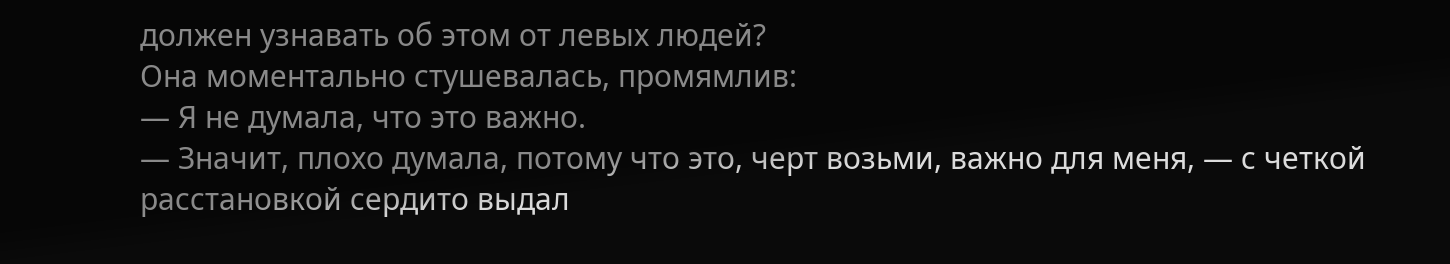должен узнавать об этом от левых людей?
Она моментально стушевалась, промямлив:
— Я не думала, что это важно.
— Значит, плохо думала, потому что это, черт возьми, важно для меня, — с четкой расстановкой сердито выдал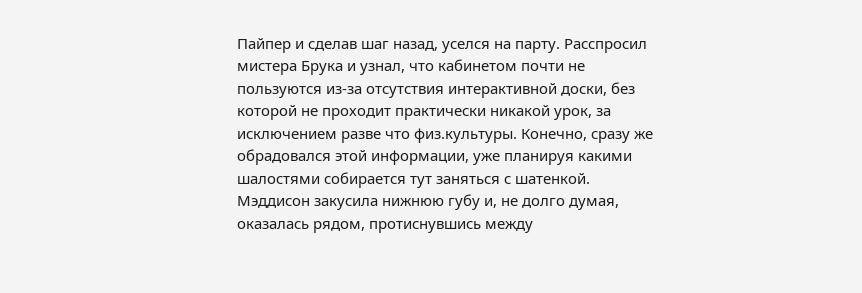Пайпер и сделав шаг назад, уселся на парту. Расспросил мистера Брука и узнал, что кабинетом почти не пользуются из-за отсутствия интерактивной доски, без которой не проходит практически никакой урок, за исключением разве что физ.культуры. Конечно, сразу же обрадовался этой информации, уже планируя какими шалостями собирается тут заняться с шатенкой.
Мэддисон закусила нижнюю губу и, не долго думая, оказалась рядом, протиснувшись между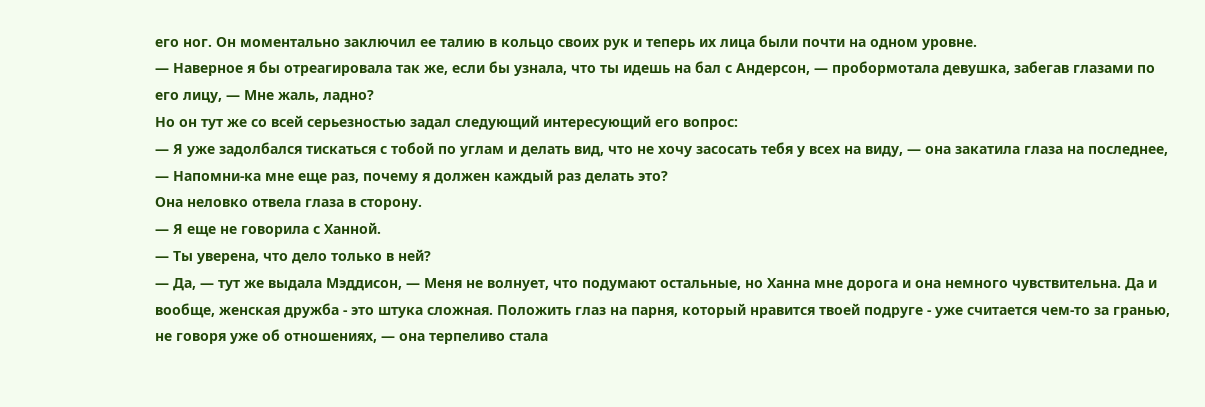его ног. Он моментально заключил ее талию в кольцо своих рук и теперь их лица были почти на одном уровне.
— Наверное я бы отреагировала так же, если бы узнала, что ты идешь на бал с Андерсон, — пробормотала девушка, забегав глазами по его лицу, — Мне жаль, ладно?
Но он тут же со всей серьезностью задал следующий интересующий его вопрос:
— Я уже задолбался тискаться с тобой по углам и делать вид, что не хочу засосать тебя у всех на виду, — она закатила глаза на последнее, — Напомни-ка мне еще раз, почему я должен каждый раз делать это?
Она неловко отвела глаза в сторону.
— Я еще не говорила с Ханной.
— Ты уверена, что дело только в ней?
— Да, — тут же выдала Мэддисон, — Меня не волнует, что подумают остальные, но Ханна мне дорога и она немного чувствительна. Да и вообще, женская дружба - это штука сложная. Положить глаз на парня, который нравится твоей подруге - уже считается чем-то за гранью, не говоря уже об отношениях, — она терпеливо стала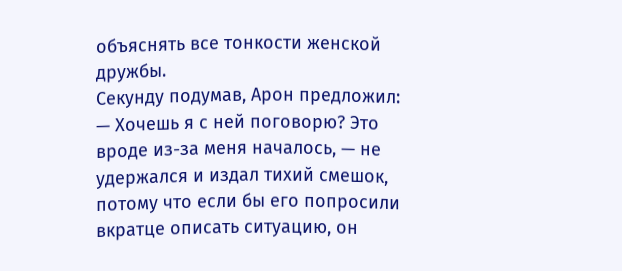объяснять все тонкости женской дружбы.
Секунду подумав, Арон предложил:
— Хочешь я с ней поговорю? Это вроде из-за меня началось, — не удержался и издал тихий смешок, потому что если бы его попросили вкратце описать ситуацию, он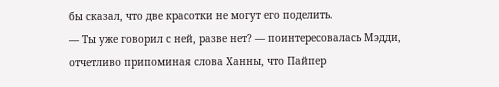бы сказал, что две красотки не могут его поделить.
— Ты уже говорил с ней, разве нет? — поинтересовалась Мэдди, отчетливо припоминая слова Ханны, что Пайпер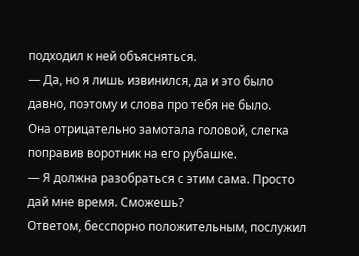подходил к ней объясняться.
— Да, но я лишь извинился, да и это было давно, поэтому и слова про тебя не было.
Она отрицательно замотала головой, слегка поправив воротник на его рубашке.
— Я должна разобраться с этим сама. Просто дай мне время. Сможешь?
Ответом, бесспорно положительным, послужил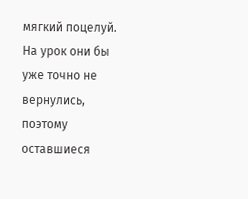мягкий поцелуй. На урок они бы уже точно не вернулись, поэтому оставшиеся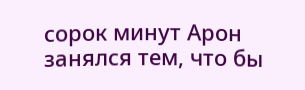сорок минут Арон занялся тем, что бы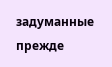задуманные прежде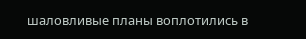шаловливые планы воплотились в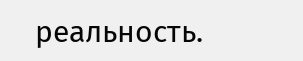реальность.